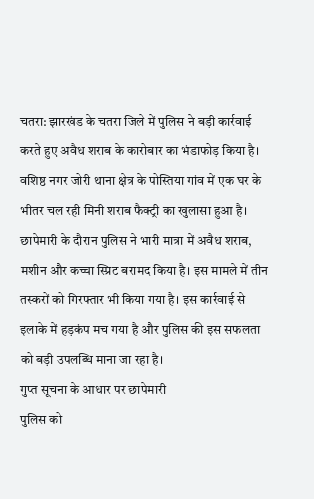चतरा: झारखंड के चतरा जिले में पुलिस ने बड़ी कार्रवाई करते हुए अवैध शराब के कारोबार का भंडाफोड़ किया है। वशिष्ठ नगर जोरी थाना क्षेत्र के पोस्तिया गांव में एक घर के भीतर चल रही मिनी शराब फैक्ट्री का खुलासा हुआ है। छापेमारी के दौरान पुलिस ने भारी मात्रा में अवैध शराब, मशीन और कच्चा स्प्रिट बरामद किया है। इस मामले में तीन तस्करों को गिरफ्तार भी किया गया है। इस कार्रवाई से इलाके में हड़कंप मच गया है और पुलिस की इस सफलता को बड़ी उपलब्धि माना जा रहा है।
गुप्त सूचना के आधार पर छापेमारी
पुलिस को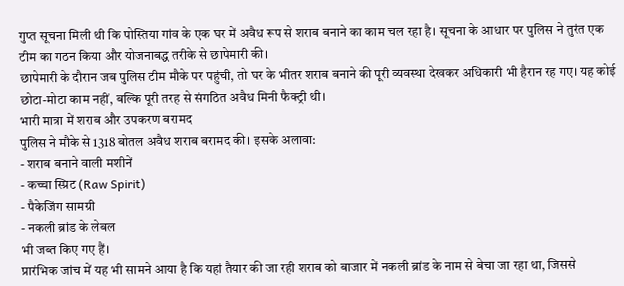गुप्त सूचना मिली थी कि पोस्तिया गांव के एक घर में अवैध रूप से शराब बनाने का काम चल रहा है। सूचना के आधार पर पुलिस ने तुरंत एक टीम का गठन किया और योजनाबद्ध तरीके से छापेमारी की।
छापेमारी के दौरान जब पुलिस टीम मौके पर पहुंची, तो घर के भीतर शराब बनाने की पूरी व्यवस्था देखकर अधिकारी भी हैरान रह गए। यह कोई छोटा-मोटा काम नहीं, बल्कि पूरी तरह से संगठित अवैध मिनी फैक्ट्री थी।
भारी मात्रा में शराब और उपकरण बरामद
पुलिस ने मौके से 1318 बोतल अवैध शराब बरामद की। इसके अलावा:
- शराब बनाने वाली मशीनें
- कच्चा स्प्रिट (Raw Spirit)
- पैकेजिंग सामग्री
- नकली ब्रांड के लेबल
भी जब्त किए गए हैं।
प्रारंभिक जांच में यह भी सामने आया है कि यहां तैयार की जा रही शराब को बाजार में नकली ब्रांड के नाम से बेचा जा रहा था, जिससे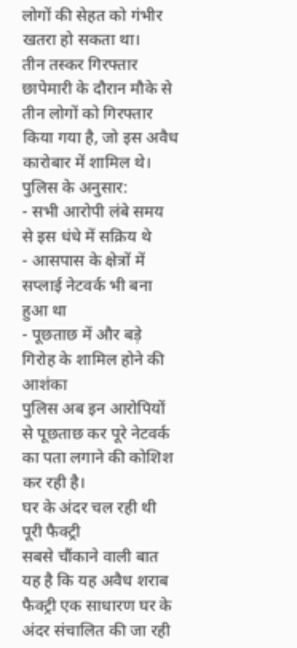लोगों की सेहत को गंभीर खतरा हो सकता था।
तीन तस्कर गिरफ्तार
छापेमारी के दौरान मौके से तीन लोगों को गिरफ्तार किया गया है, जो इस अवैध कारोबार में शामिल थे।
पुलिस के अनुसार:
- सभी आरोपी लंबे समय से इस धंधे में सक्रिय थे
- आसपास के क्षेत्रों में सप्लाई नेटवर्क भी बना हुआ था
- पूछताछ में और बड़े गिरोह के शामिल होने की आशंका
पुलिस अब इन आरोपियों से पूछताछ कर पूरे नेटवर्क का पता लगाने की कोशिश कर रही है।
घर के अंदर चल रही थी पूरी फैक्ट्री
सबसे चौंकाने वाली बात यह है कि यह अवैध शराब फैक्ट्री एक साधारण घर के अंदर संचालित की जा रही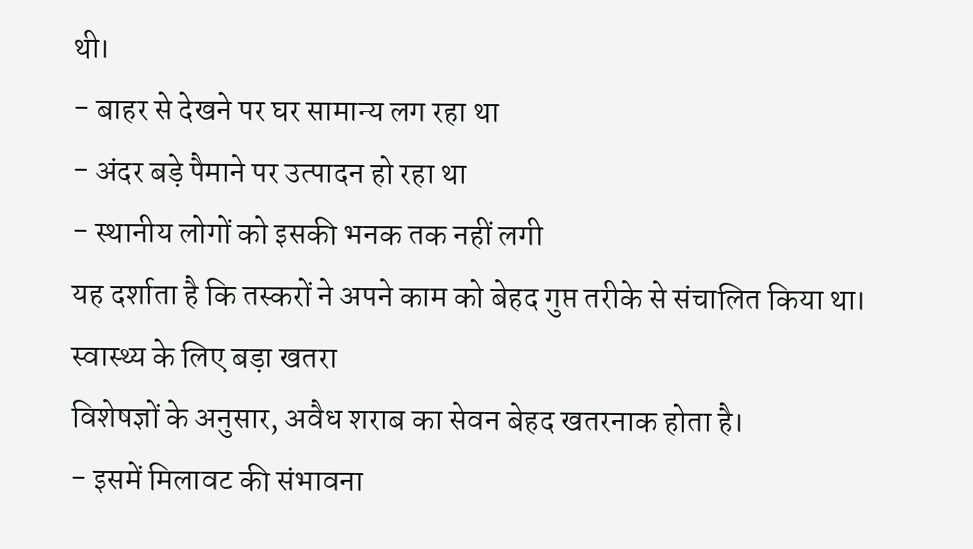थी।
- बाहर से देखने पर घर सामान्य लग रहा था
- अंदर बड़े पैमाने पर उत्पादन हो रहा था
- स्थानीय लोगों को इसकी भनक तक नहीं लगी
यह दर्शाता है कि तस्करों ने अपने काम को बेहद गुप्त तरीके से संचालित किया था।
स्वास्थ्य के लिए बड़ा खतरा
विशेषज्ञों के अनुसार, अवैध शराब का सेवन बेहद खतरनाक होता है।
- इसमें मिलावट की संभावना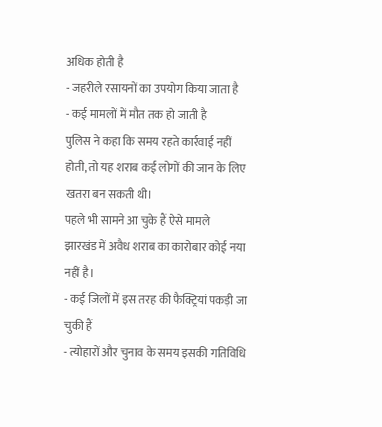अधिक होती है
- जहरीले रसायनों का उपयोग किया जाता है
- कई मामलों में मौत तक हो जाती है
पुलिस ने कहा कि समय रहते कार्रवाई नहीं होती, तो यह शराब कई लोगों की जान के लिए खतरा बन सकती थी।
पहले भी सामने आ चुके हैं ऐसे मामले
झारखंड में अवैध शराब का कारोबार कोई नया नहीं है।
- कई जिलों में इस तरह की फैक्ट्रियां पकड़ी जा चुकी हैं
- त्योहारों और चुनाव के समय इसकी गतिविधि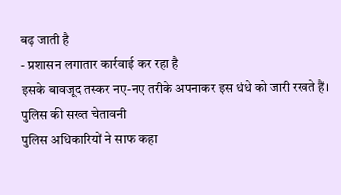बढ़ जाती है
- प्रशासन लगातार कार्रवाई कर रहा है
इसके बावजूद तस्कर नए-नए तरीके अपनाकर इस धंधे को जारी रखते हैं।
पुलिस की सख्त चेतावनी
पुलिस अधिकारियों ने साफ कहा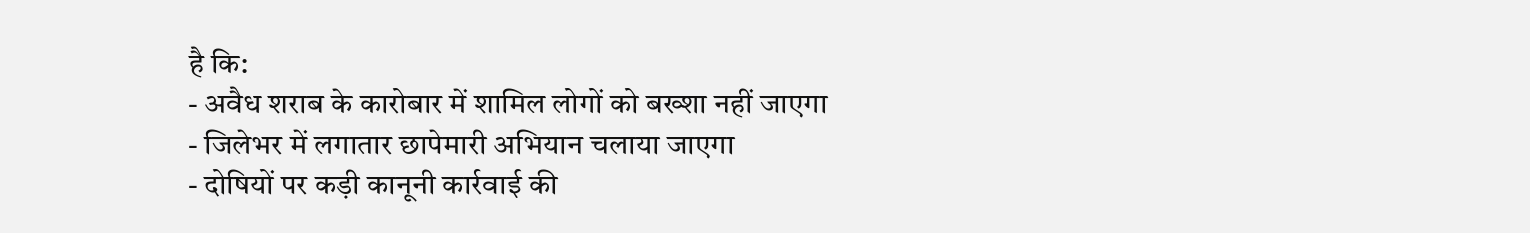है कि:
- अवैध शराब के कारोबार में शामिल लोगों को बख्शा नहीं जाएगा
- जिलेभर में लगातार छापेमारी अभियान चलाया जाएगा
- दोषियों पर कड़ी कानूनी कार्रवाई की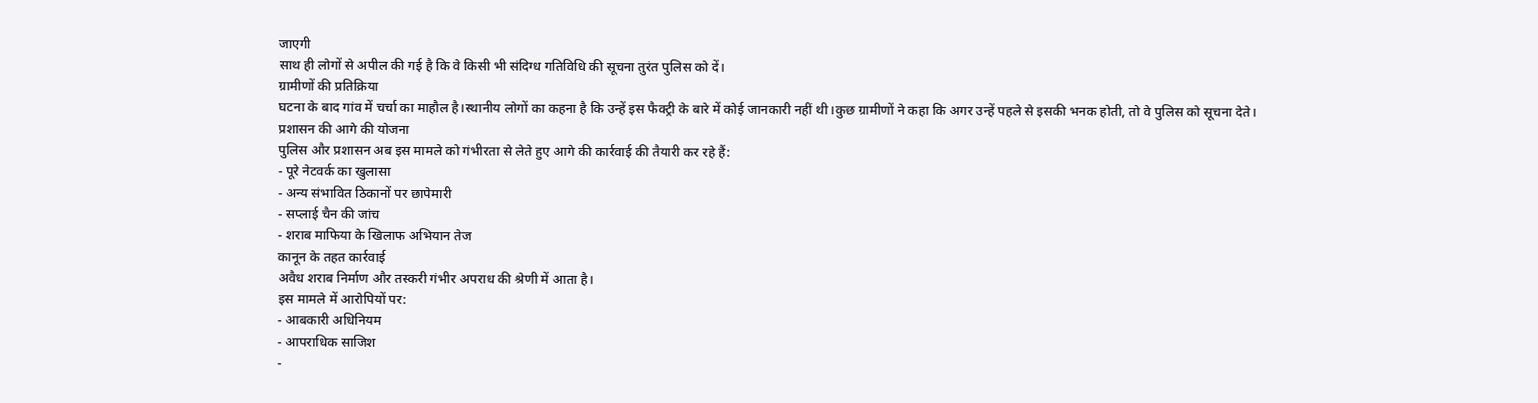जाएगी
साथ ही लोगों से अपील की गई है कि वे किसी भी संदिग्ध गतिविधि की सूचना तुरंत पुलिस को दें।
ग्रामीणों की प्रतिक्रिया
घटना के बाद गांव में चर्चा का माहौल है।स्थानीय लोगों का कहना है कि उन्हें इस फैक्ट्री के बारे में कोई जानकारी नहीं थी।कुछ ग्रामीणों ने कहा कि अगर उन्हें पहले से इसकी भनक होती, तो वे पुलिस को सूचना देते।
प्रशासन की आगे की योजना
पुलिस और प्रशासन अब इस मामले को गंभीरता से लेते हुए आगे की कार्रवाई की तैयारी कर रहे हैं:
- पूरे नेटवर्क का खुलासा
- अन्य संभावित ठिकानों पर छापेमारी
- सप्लाई चैन की जांच
- शराब माफिया के खिलाफ अभियान तेज
कानून के तहत कार्रवाई
अवैध शराब निर्माण और तस्करी गंभीर अपराध की श्रेणी में आता है।
इस मामले में आरोपियों पर:
- आबकारी अधिनियम
- आपराधिक साजिश
-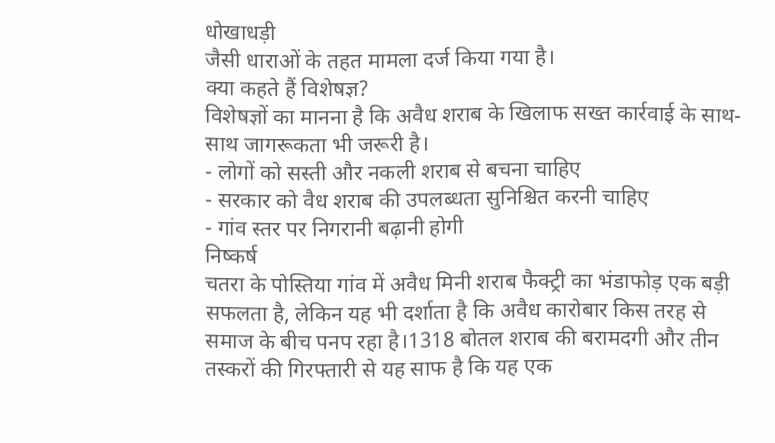धोखाधड़ी
जैसी धाराओं के तहत मामला दर्ज किया गया है।
क्या कहते हैं विशेषज्ञ?
विशेषज्ञों का मानना है कि अवैध शराब के खिलाफ सख्त कार्रवाई के साथ-साथ जागरूकता भी जरूरी है।
- लोगों को सस्ती और नकली शराब से बचना चाहिए
- सरकार को वैध शराब की उपलब्धता सुनिश्चित करनी चाहिए
- गांव स्तर पर निगरानी बढ़ानी होगी
निष्कर्ष
चतरा के पोस्तिया गांव में अवैध मिनी शराब फैक्ट्री का भंडाफोड़ एक बड़ी सफलता है, लेकिन यह भी दर्शाता है कि अवैध कारोबार किस तरह से समाज के बीच पनप रहा है।1318 बोतल शराब की बरामदगी और तीन तस्करों की गिरफ्तारी से यह साफ है कि यह एक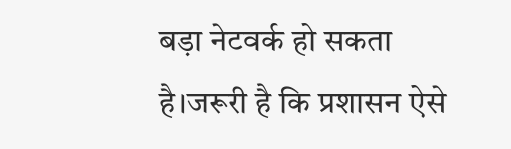बड़ा नेटवर्क हो सकता है।जरूरी है कि प्रशासन ऐसे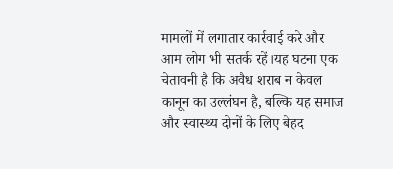मामलों में लगातार कार्रवाई करे और आम लोग भी सतर्क रहें।यह घटना एक चेतावनी है कि अवैध शराब न केवल कानून का उल्लंघन है, बल्कि यह समाज और स्वास्थ्य दोनों के लिए बेहद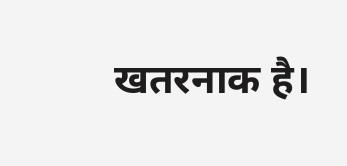खतरनाक है।